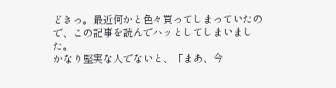どきっ。最近何かと色々買ってしまっていたので、この記事を読んでハッとしてしまいました。
かなり堅実な人でないと、「まあ、今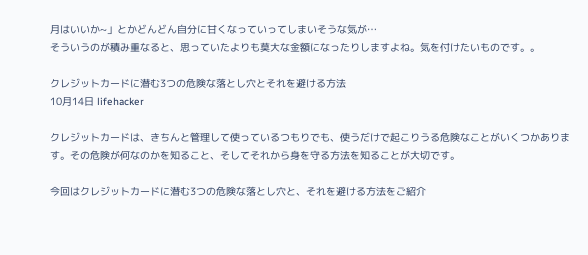月はいいか~」とかどんどん自分に甘くなっていってしまいそうな気が…
そういうのが積み重なると、思っていたよりも莫大な金額になったりしますよね。気を付けたいものです。。

クレジットカードに潜む3つの危険な落とし穴とそれを避ける方法
10月14日 lifehacker

クレジットカードは、きちんと管理して使っているつもりでも、使うだけで起こりうる危険なことがいくつかあります。その危険が何なのかを知ること、そしてそれから身を守る方法を知ることが大切です。

今回はクレジットカードに潜む3つの危険な落とし穴と、それを避ける方法をご紹介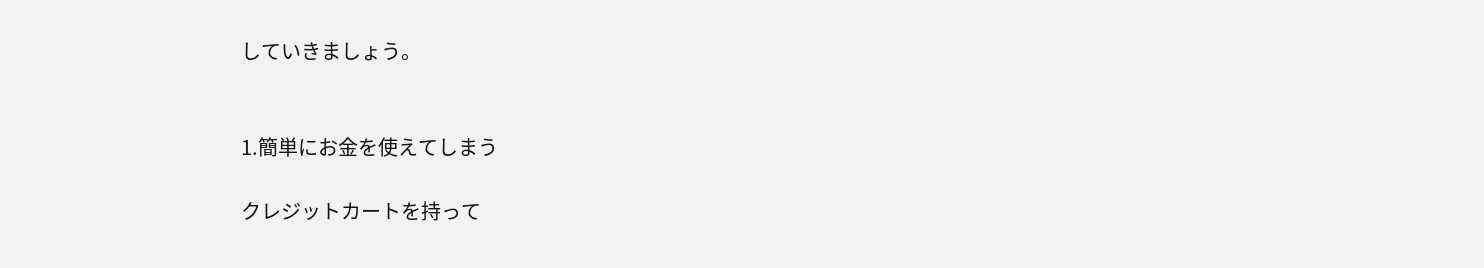していきましょう。


1.簡単にお金を使えてしまう

クレジットカートを持って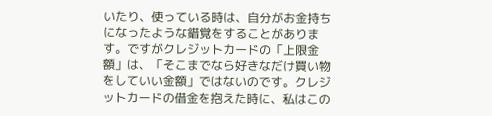いたり、使っている時は、自分がお金持ちになったような錯覚をすることがあります。ですがクレジットカードの「上限金額」は、「そこまでなら好きなだけ買い物をしていい金額」ではないのです。クレジットカードの借金を抱えた時に、私はこの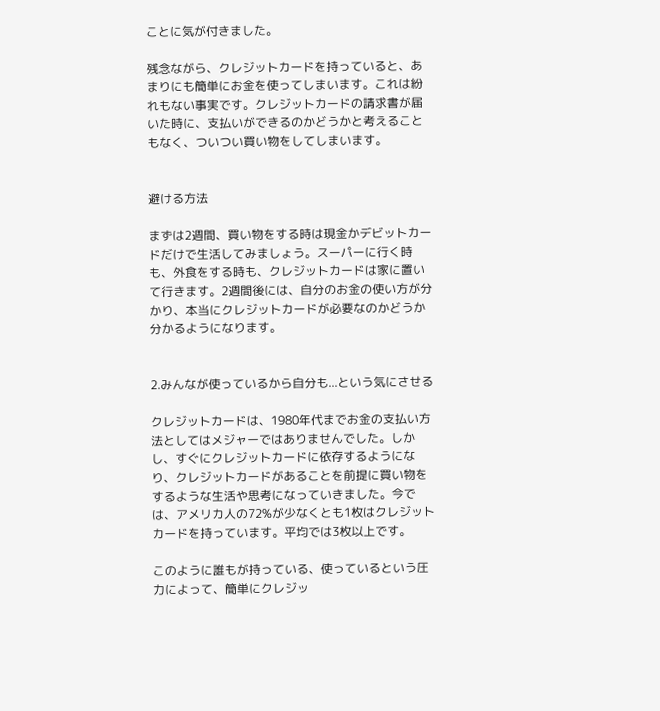ことに気が付きました。

残念ながら、クレジットカードを持っていると、あまりにも簡単にお金を使ってしまいます。これは紛れもない事実です。クレジットカードの請求書が届いた時に、支払いができるのかどうかと考えることもなく、ついつい買い物をしてしまいます。


避ける方法

まずは2週間、買い物をする時は現金かデビットカードだけで生活してみましょう。スーパーに行く時も、外食をする時も、クレジットカードは家に置いて行きます。2週間後には、自分のお金の使い方が分かり、本当にクレジットカードが必要なのかどうか分かるようになります。


2.みんなが使っているから自分も...という気にさせる

クレジットカードは、1980年代までお金の支払い方法としてはメジャーではありませんでした。しかし、すぐにクレジットカードに依存するようになり、クレジットカードがあることを前提に買い物をするような生活や思考になっていきました。今では、アメリカ人の72%が少なくとも1枚はクレジットカードを持っています。平均では3枚以上です。

このように誰もが持っている、使っているという圧力によって、簡単にクレジッ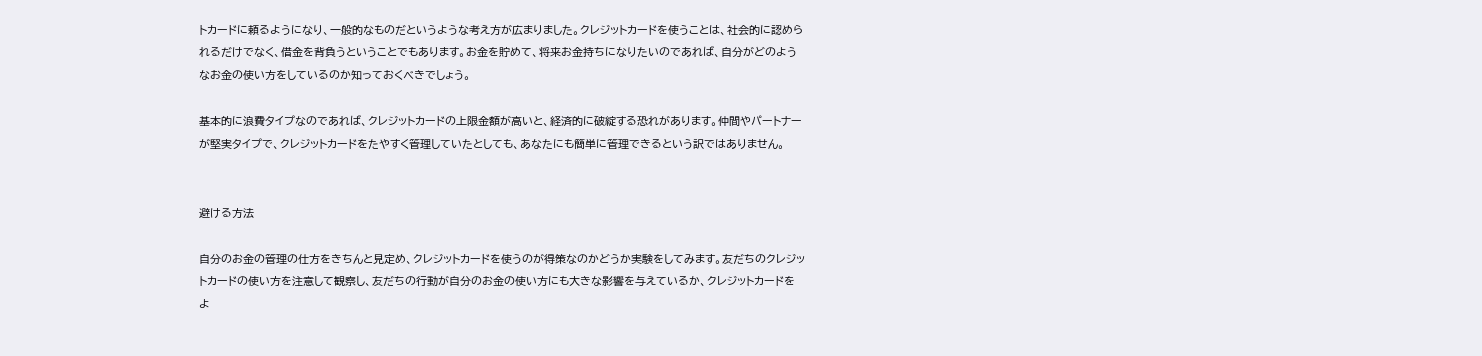トカードに頼るようになり、一般的なものだというような考え方が広まりました。クレジットカードを使うことは、社会的に認められるだけでなく、借金を背負うということでもあります。お金を貯めて、将来お金持ちになりたいのであれば、自分がどのようなお金の使い方をしているのか知っておくべきでしょう。

基本的に浪費タイプなのであれば、クレジットカードの上限金額が高いと、経済的に破綻する恐れがあります。仲間やパートナーが堅実タイプで、クレジットカードをたやすく管理していたとしても、あなたにも簡単に管理できるという訳ではありません。


避ける方法

自分のお金の管理の仕方をきちんと見定め、クレジットカードを使うのが得策なのかどうか実験をしてみます。友だちのクレジットカードの使い方を注意して観察し、友だちの行動が自分のお金の使い方にも大きな影響を与えているか、クレジットカードをよ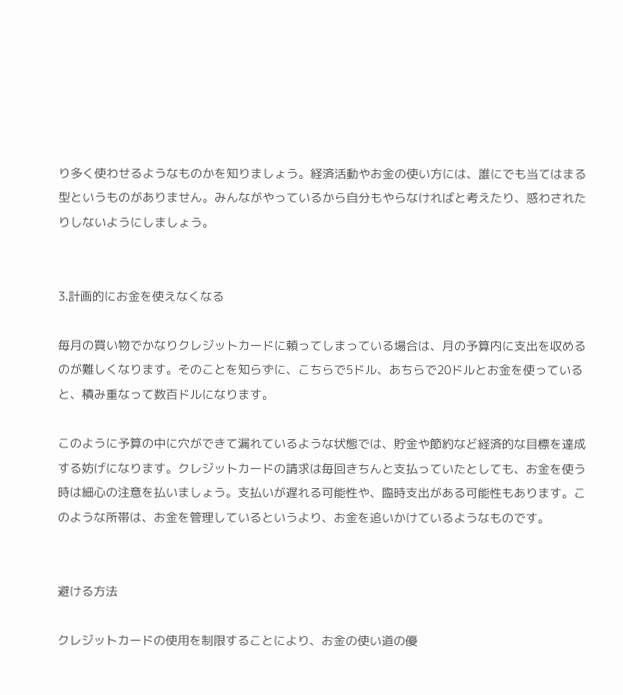り多く使わせるようなものかを知りましょう。経済活動やお金の使い方には、誰にでも当てはまる型というものがありません。みんながやっているから自分もやらなければと考えたり、惑わされたりしないようにしましょう。


3.計画的にお金を使えなくなる

毎月の買い物でかなりクレジットカードに頼ってしまっている場合は、月の予算内に支出を収めるのが難しくなります。そのことを知らずに、こちらで5ドル、あちらで20ドルとお金を使っていると、積み重なって数百ドルになります。

このように予算の中に穴ができて漏れているような状態では、貯金や節約など経済的な目標を達成する妨げになります。クレジットカードの請求は毎回きちんと支払っていたとしても、お金を使う時は細心の注意を払いましょう。支払いが遅れる可能性や、臨時支出がある可能性もあります。このような所帯は、お金を管理しているというより、お金を追いかけているようなものです。


避ける方法

クレジットカードの使用を制限することにより、お金の使い道の優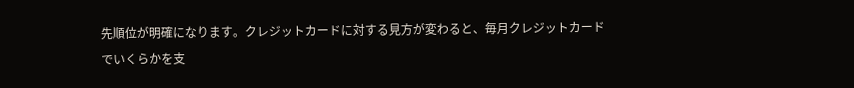先順位が明確になります。クレジットカードに対する見方が変わると、毎月クレジットカードでいくらかを支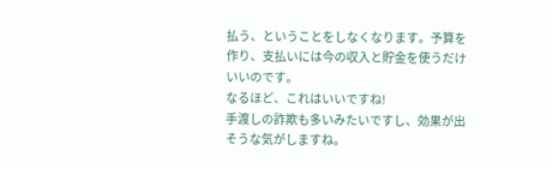払う、ということをしなくなります。予算を作り、支払いには今の収入と貯金を使うだけいいのです。
なるほど、これはいいですね!
手渡しの詐欺も多いみたいですし、効果が出そうな気がしますね。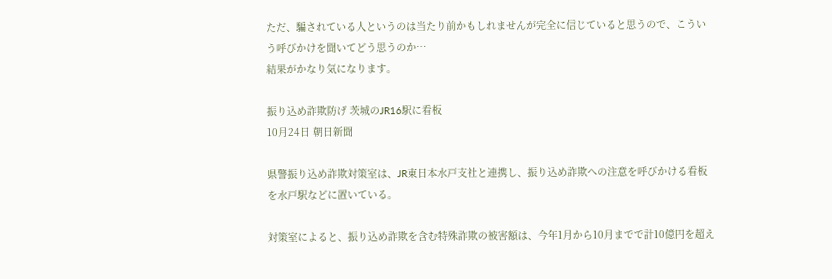ただ、騙されている人というのは当たり前かもしれませんが完全に信じていると思うので、こういう呼びかけを聞いてどう思うのか…
結果がかなり気になります。

振り込め詐欺防げ 茨城のJR16駅に看板
10月24日 朝日新聞

県警振り込め詐欺対策室は、JR東日本水戸支社と連携し、振り込め詐欺への注意を呼びかける看板を水戸駅などに置いている。

対策室によると、振り込め詐欺を含む特殊詐欺の被害額は、今年1月から10月までで計10億円を超え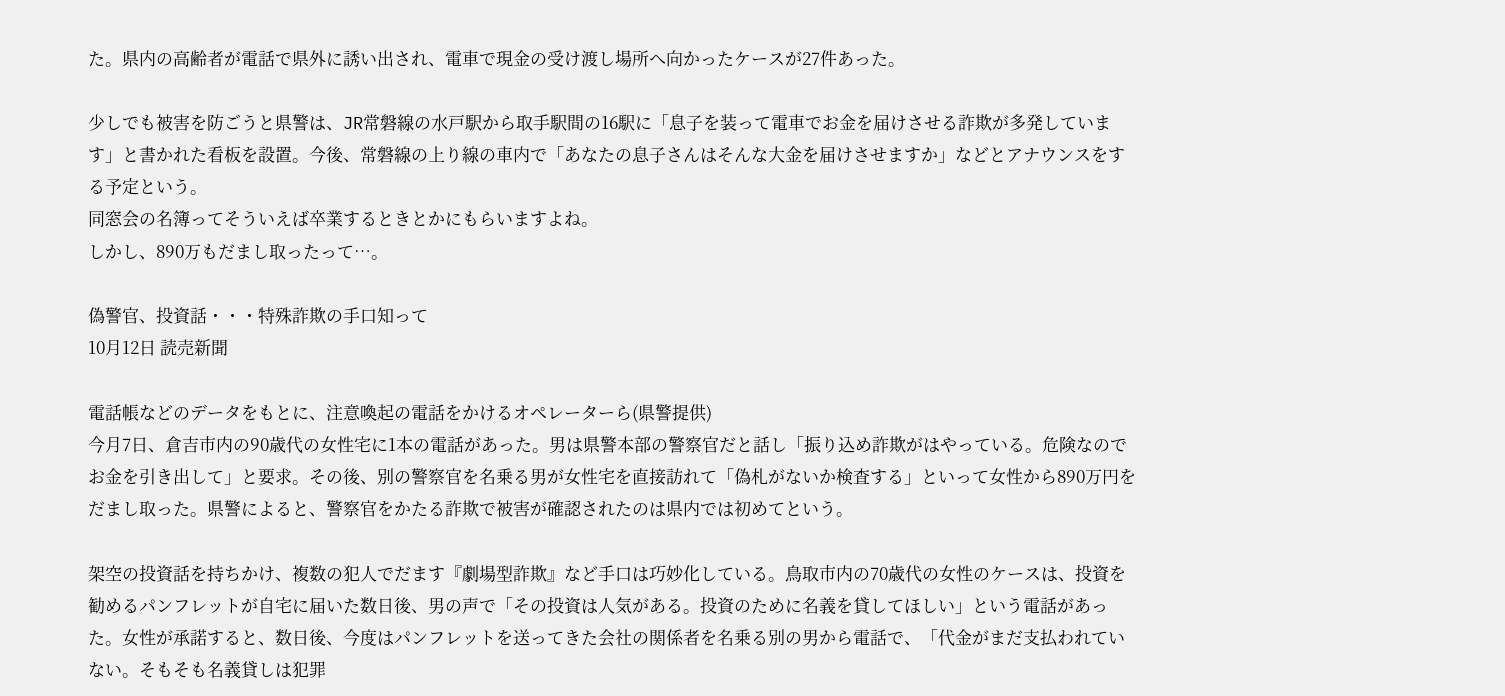た。県内の高齢者が電話で県外に誘い出され、電車で現金の受け渡し場所へ向かったケースが27件あった。

少しでも被害を防ごうと県警は、JR常磐線の水戸駅から取手駅間の16駅に「息子を装って電車でお金を届けさせる詐欺が多発しています」と書かれた看板を設置。今後、常磐線の上り線の車内で「あなたの息子さんはそんな大金を届けさせますか」などとアナウンスをする予定という。
同窓会の名簿ってそういえば卒業するときとかにもらいますよね。
しかし、890万もだまし取ったって…。

偽警官、投資話・・・特殊詐欺の手口知って
10月12日 読売新聞

電話帳などのデータをもとに、注意喚起の電話をかけるオペレーターら(県警提供)
今月7日、倉吉市内の90歳代の女性宅に1本の電話があった。男は県警本部の警察官だと話し「振り込め詐欺がはやっている。危険なのでお金を引き出して」と要求。その後、別の警察官を名乗る男が女性宅を直接訪れて「偽札がないか検査する」といって女性から890万円をだまし取った。県警によると、警察官をかたる詐欺で被害が確認されたのは県内では初めてという。

架空の投資話を持ちかけ、複数の犯人でだます『劇場型詐欺』など手口は巧妙化している。鳥取市内の70歳代の女性のケースは、投資を勧めるパンフレットが自宅に届いた数日後、男の声で「その投資は人気がある。投資のために名義を貸してほしい」という電話があった。女性が承諾すると、数日後、今度はパンフレットを送ってきた会社の関係者を名乗る別の男から電話で、「代金がまだ支払われていない。そもそも名義貸しは犯罪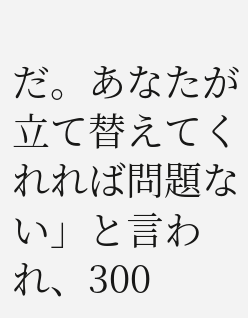だ。あなたが立て替えてくれれば問題ない」と言われ、300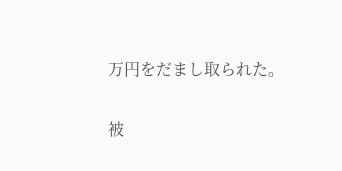万円をだまし取られた。

被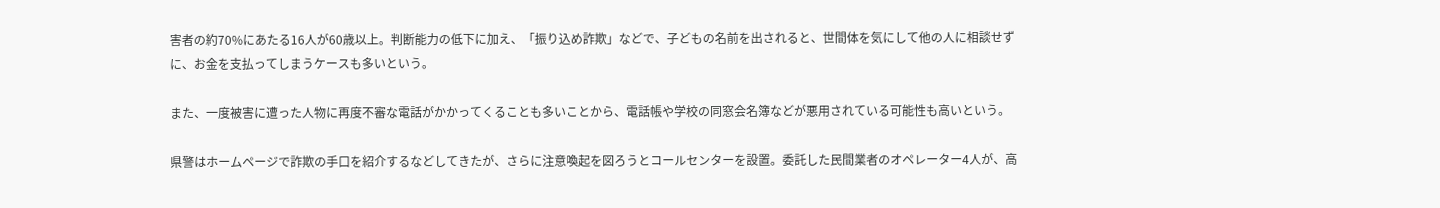害者の約70%にあたる16人が60歳以上。判断能力の低下に加え、「振り込め詐欺」などで、子どもの名前を出されると、世間体を気にして他の人に相談せずに、お金を支払ってしまうケースも多いという。

また、一度被害に遭った人物に再度不審な電話がかかってくることも多いことから、電話帳や学校の同窓会名簿などが悪用されている可能性も高いという。

県警はホームページで詐欺の手口を紹介するなどしてきたが、さらに注意喚起を図ろうとコールセンターを設置。委託した民間業者のオペレーター4人が、高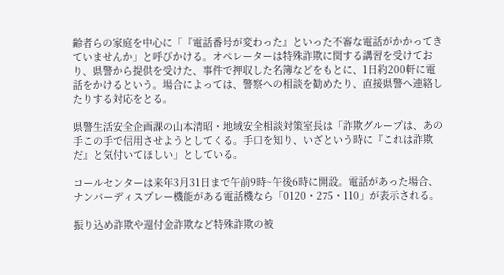齢者らの家庭を中心に「『電話番号が変わった』といった不審な電話がかかってきていませんか」と呼びかける。オペレーターは特殊詐欺に関する講習を受けており、県警から提供を受けた、事件で押収した名簿などをもとに、1日約200軒に電話をかけるという。場合によっては、警察への相談を勧めたり、直接県警へ連絡したりする対応をとる。

県警生活安全企画課の山本清昭・地域安全相談対策室長は「詐欺グループは、あの手この手で信用させようとしてくる。手口を知り、いざという時に『これは詐欺だ』と気付いてほしい」としている。

コールセンターは来年3月31日まで午前9時~午後6時に開設。電話があった場合、ナンバーディスプレー機能がある電話機なら「0120・275・110」が表示される。

振り込め詐欺や還付金詐欺など特殊詐欺の被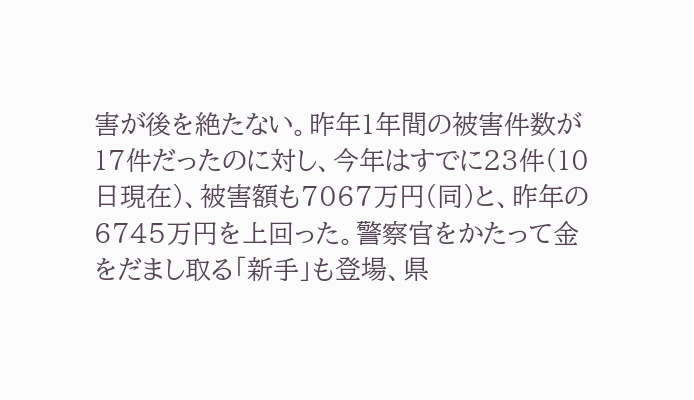害が後を絶たない。昨年1年間の被害件数が17件だったのに対し、今年はすでに23件(10日現在)、被害額も7067万円(同)と、昨年の6745万円を上回った。警察官をかたって金をだまし取る「新手」も登場、県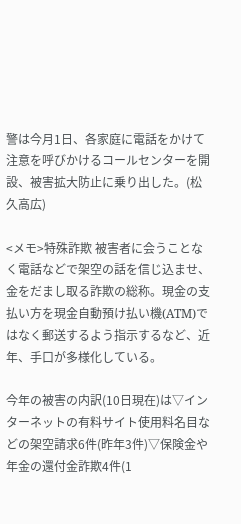警は今月1日、各家庭に電話をかけて注意を呼びかけるコールセンターを開設、被害拡大防止に乗り出した。(松久高広)

<メモ>特殊詐欺 被害者に会うことなく電話などで架空の話を信じ込ませ、金をだまし取る詐欺の総称。現金の支払い方を現金自動預け払い機(ATM)ではなく郵送するよう指示するなど、近年、手口が多様化している。

今年の被害の内訳(10日現在)は▽インターネットの有料サイト使用料名目などの架空請求6件(昨年3件)▽保険金や年金の還付金詐欺4件(1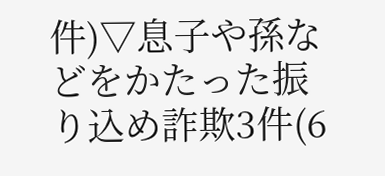件)▽息子や孫などをかたった振り込め詐欺3件(6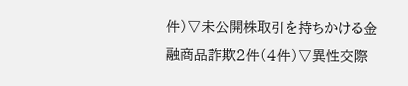件)▽未公開株取引を持ちかける金融商品詐欺2件(4件)▽異性交際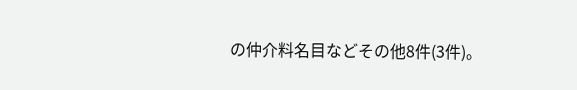の仲介料名目などその他8件(3件)。